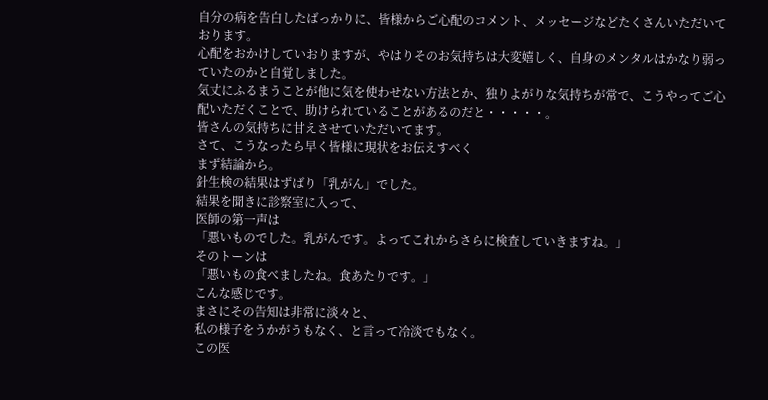自分の病を告白したばっかりに、皆様からご心配のコメント、メッセージなどたくさんいただいております。
心配をおかけしていおりますが、やはりそのお気持ちは大変嬉しく、自身のメンタルはかなり弱っていたのかと自覚しました。
気丈にふるまうことが他に気を使わせない方法とか、独りよがりな気持ちが常で、こうやってご心配いただくことで、助けられていることがあるのだと・・・・・。
皆さんの気持ちに甘えさせていただいてます。
さて、こうなったら早く皆様に現状をお伝えすべく
まず結論から。
針生検の結果はずばり「乳がん」でした。
結果を聞きに診察室に入って、
医師の第一声は
「悪いものでした。乳がんです。よってこれからさらに検査していきますね。」
そのトーンは
「悪いもの食べましたね。食あたりです。」
こんな感じです。
まさにその告知は非常に淡々と、
私の様子をうかがうもなく、と言って冷淡でもなく。
この医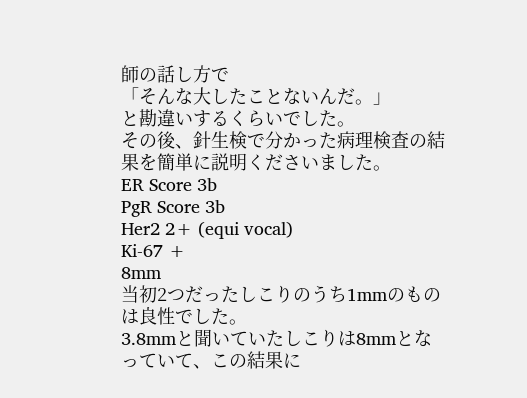師の話し方で
「そんな大したことないんだ。」
と勘違いするくらいでした。
その後、針生検で分かった病理検査の結果を簡単に説明くださいました。
ER Score 3b
PgR Score 3b
Her2 2+ (equi vocal)
Ki-67 +
8mm
当初2つだったしこりのうち1mmのものは良性でした。
3.8mmと聞いていたしこりは8mmとなっていて、この結果に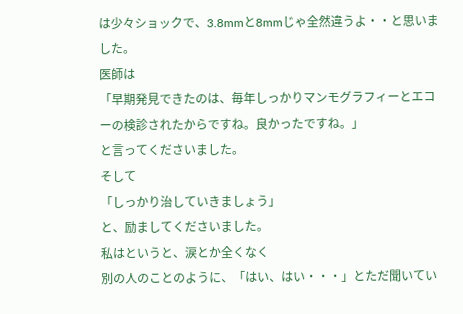は少々ショックで、3.8mmと8mmじゃ全然違うよ・・と思いました。
医師は
「早期発見できたのは、毎年しっかりマンモグラフィーとエコーの検診されたからですね。良かったですね。」
と言ってくださいました。
そして
「しっかり治していきましょう」
と、励ましてくださいました。
私はというと、涙とか全くなく
別の人のことのように、「はい、はい・・・」とただ聞いてい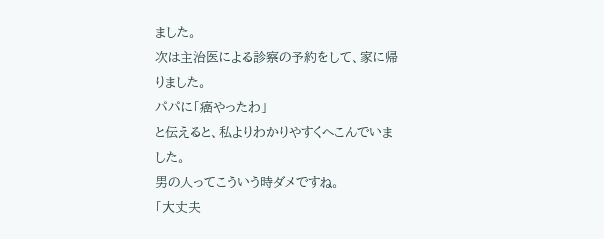ました。
次は主治医による診察の予約をして、家に帰りました。
パパに「癌やったわ」
と伝えると、私よりわかりやすくへこんでいました。
男の人ってこういう時ダメですね。
「大丈夫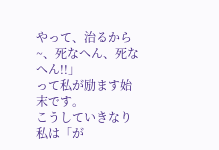やって、治るから~、死なへん、死なへん!!」
って私が励ます始末です。
こうしていきなり私は「が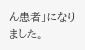ん患者」になりました。